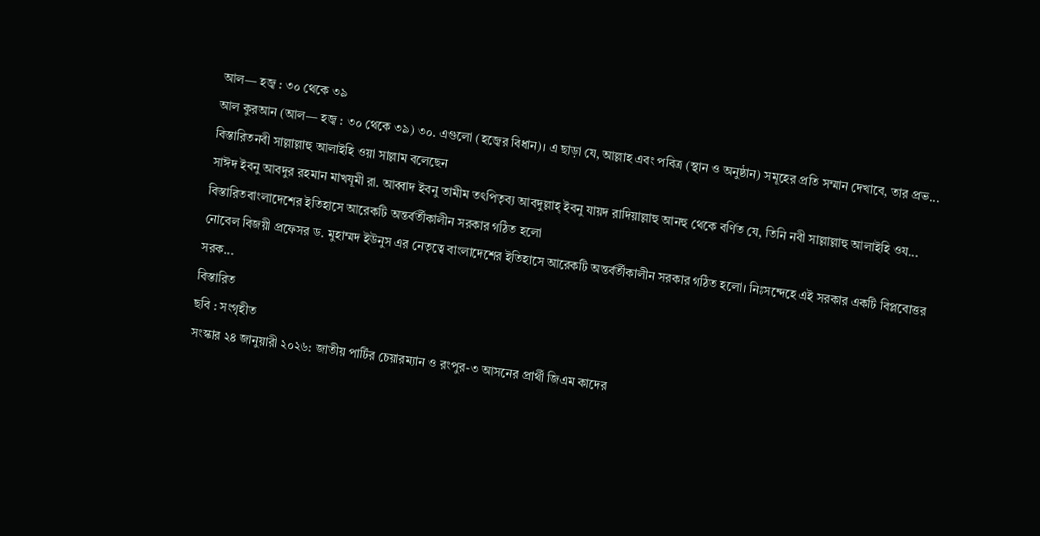আল— হজ্ব : ৩০ থেকে ৩৯
আল কুরআন (আল— হজ্ব : ৩০ থেকে ৩৯) ৩০. এগুলো (হজ্বের বিধান)। এ ছাড়া যে, আল্লাহ এবং পবিত্র (স্থান ও অনুষ্ঠান) সমূহের প্রতি সম্মান দেখাবে, তার প্রভ...
বিস্তারিতনবী সাল্লাল্লাহু আলাইহি ওয়া সাল্লাম বলেছেন
সাঈদ ইবনু আবদুর রহমান মাখযূমী রা. আব্বাদ ইবনু তামীম তৎপিতৃব্য আবদুল্লাহ্ ইবনু যায়দ রাদিয়াল্লাহু আনহু থেকে বর্ণিত যে, তিনি নবী সাল্লাল্লাহু আলাইহি ওয...
বিস্তারিতবাংলাদেশের ইতিহাসে আরেকটি অন্তর্বর্তীকালীন সরকার গঠিত হলো
নোবেল বিজয়ী প্রফেসর ড. মুহাম্মদ ইউনুস এর নেতৃত্বে বাংলাদেশের ইতিহাসে আরেকটি অন্তর্বর্তীকালীন সরকার গঠিত হলো। নিঃসন্দেহে এই সরকার একটি বিপ্লবোত্তর সরক...
বিস্তারিত
ছবি : সংগৃহীত
সংস্কার ২৪ জানুয়ারী ২০২৬: জাতীয় পার্টির চেয়ারম্যান ও রংপুর-৩ আসনের প্রার্থী জিএম কাদের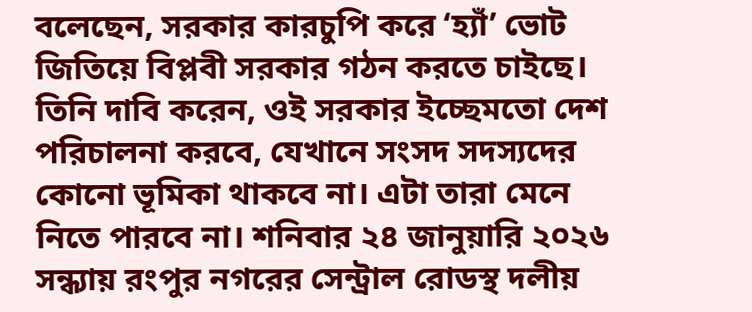বলেছেন, সরকার কারচুপি করে ‘হ্যাঁ’ ভোট জিতিয়ে বিপ্লবী সরকার গঠন করতে চাইছে। তিনি দাবি করেন, ওই সরকার ইচ্ছেমতো দেশ পরিচালনা করবে, যেখানে সংসদ সদস্যদের কোনো ভূমিকা থাকবে না। এটা তারা মেনে নিতে পারবে না। শনিবার ২৪ জানুয়ারি ২০২৬ সন্ধ্যায় রংপুর নগরের সেন্ট্রাল রোডস্থ দলীয়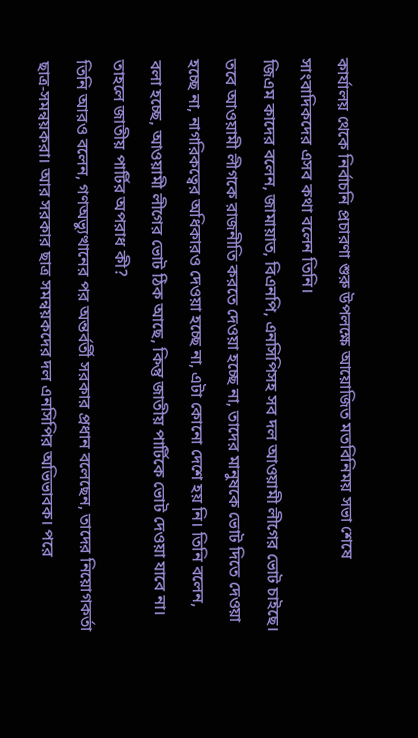কার্যালয় থেকে নির্বাচনি প্রচারণা শুরু উপলক্ষে আয়োজিত মতবিনিময় সভা শেষে সাংবাদিকদের এসব কথা বলেন তিনি।
জিএম কাদের বলেন, জামায়াত, বিএনপি, এনসিপিসহ সব দল আওয়ামী লীগের ভোট চাইছে। তবে আওয়ামী লীগকে রাজনীতি করতে দেওয়া হচ্ছে না, তাদের মানুষকে ভোট দিতে দেওয়া হচ্ছে না, নাগরিকত্বের অধিকারও দেওয়া হচ্ছে না, এটা কোনো দেশে হয় নি। তিনি বলেন, বলা হচ্ছে, আওয়ামী লীগের ভোট ঠিক আছে, কিন্তু জাতীয় পার্টিকে ভোট দেওয়া যাবে না। তাহলে জাতীয় পার্টির অপরাধ কী?
তিনি আরও বলেন, গণঅভ্যুত্থানের পর অন্তর্বর্তী সরকার প্রধান বলেছেন, তাদের নিয়োগকর্তা ছাত্র-সমন্বয়করা। আর সরকার ছাত্র সমন্বয়কদের দল এনসিপির অভিভাবক। পরে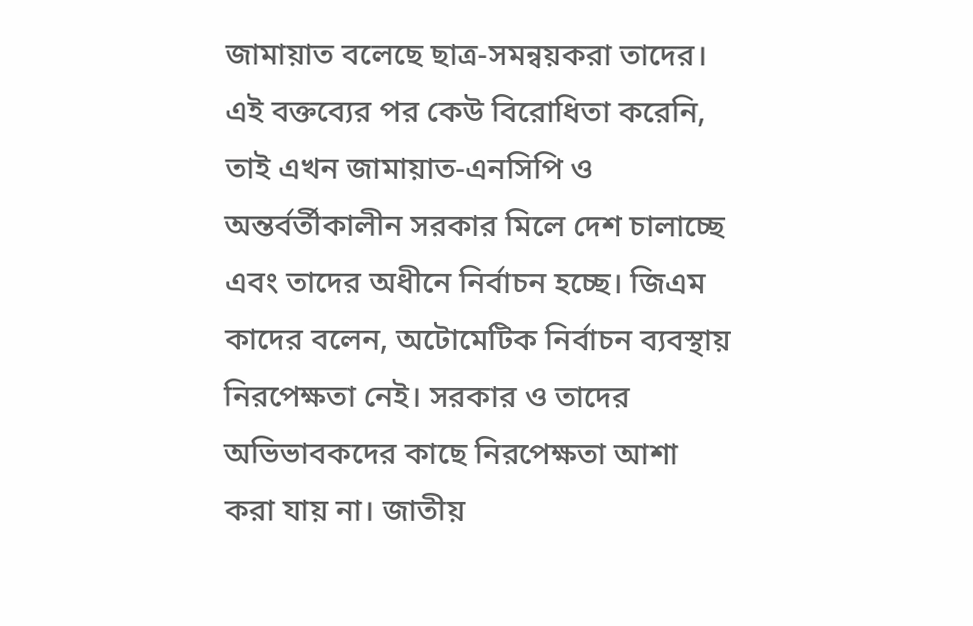জামায়াত বলেছে ছাত্র-সমন্বয়করা তাদের। এই বক্তব্যের পর কেউ বিরোধিতা করেনি, তাই এখন জামায়াত-এনসিপি ও অন্তর্বর্তীকালীন সরকার মিলে দেশ চালাচ্ছে এবং তাদের অধীনে নির্বাচন হচ্ছে। জিএম কাদের বলেন, অটোমেটিক নির্বাচন ব্যবস্থায় নিরপেক্ষতা নেই। সরকার ও তাদের অভিভাবকদের কাছে নিরপেক্ষতা আশা করা যায় না। জাতীয়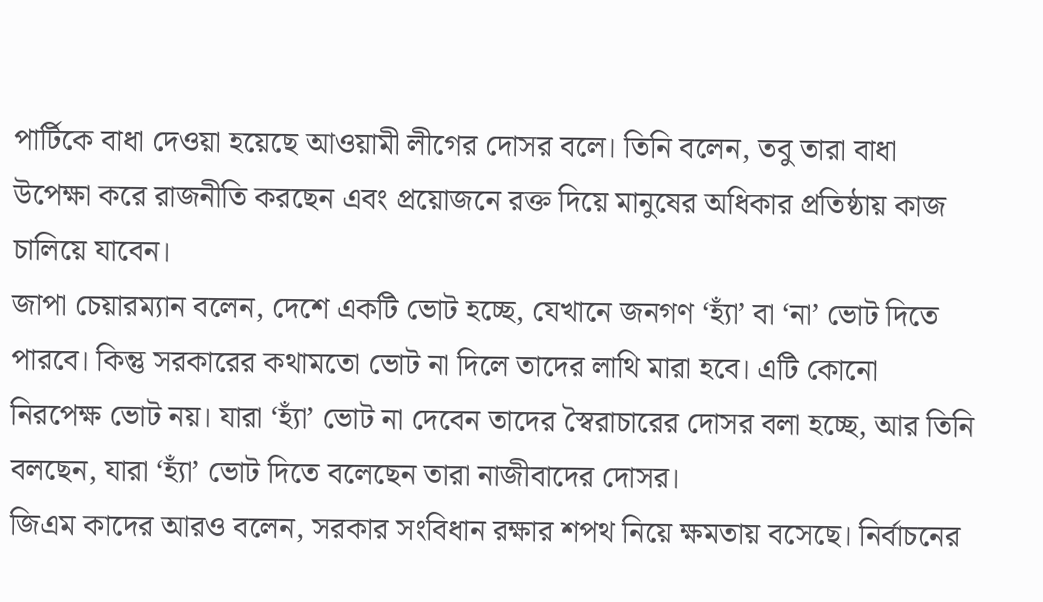পার্টিকে বাধা দেওয়া হয়েছে আওয়ামী লীগের দোসর বলে। তিনি বলেন, তবু তারা বাধা উপেক্ষা করে রাজনীতি করছেন এবং প্রয়োজনে রক্ত দিয়ে মানুষের অধিকার প্রতিষ্ঠায় কাজ চালিয়ে যাবেন।
জাপা চেয়ারম্যান বলেন, দেশে একটি ভোট হচ্ছে, যেখানে জনগণ ‘হ্যাঁ’ বা ‘না’ ভোট দিতে পারবে। কিন্তু সরকারের কথামতো ভোট না দিলে তাদের লাথি মারা হবে। এটি কোনো নিরপেক্ষ ভোট নয়। যারা ‘হ্যাঁ’ ভোট না দেবেন তাদের স্বৈরাচারের দোসর বলা হচ্ছে, আর তিনি বলছেন, যারা ‘হ্যাঁ’ ভোট দিতে বলেছেন তারা নাজীবাদের দোসর।
জিএম কাদের আরও বলেন, সরকার সংবিধান রক্ষার শপথ নিয়ে ক্ষমতায় বসেছে। নির্বাচনের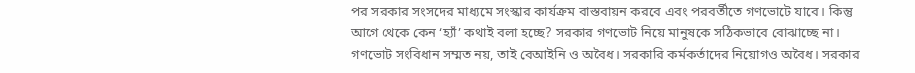পর সরকার সংসদের মাধ্যমে সংস্কার কার্যক্রম বাস্তবায়ন করবে এবং পরবর্তীতে গণভোটে যাবে। কিন্তু আগে থেকে কেন ‘হ্যাঁ’ কথাই বলা হচ্ছে? সরকার গণভোট নিয়ে মানুষকে সঠিকভাবে বোঝাচ্ছে না। গণভোট সংবিধান সম্মত নয়, তাই বেআইনি ও অবৈধ। সরকারি কর্মকর্তাদের নিয়োগও অবৈধ। সরকার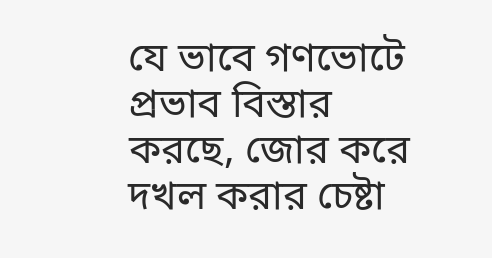যে ভাবে গণভোটে প্রভাব বিস্তার করছে, জোর করে দখল করার চেষ্টা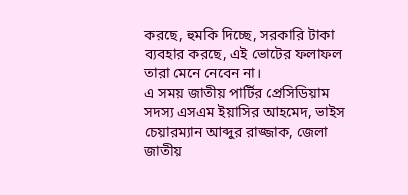করছে, হুমকি দিচ্ছে, সরকারি টাকা ব্যবহার করছে, এই ভোটের ফলাফল তারা মেনে নেবেন না।
এ সময় জাতীয় পার্টির প্রেসিডিয়াম সদস্য এসএম ইয়াসির আহমেদ, ভাইস চেয়ারম্যান আব্দুর রাজ্জাক, জেলা জাতীয়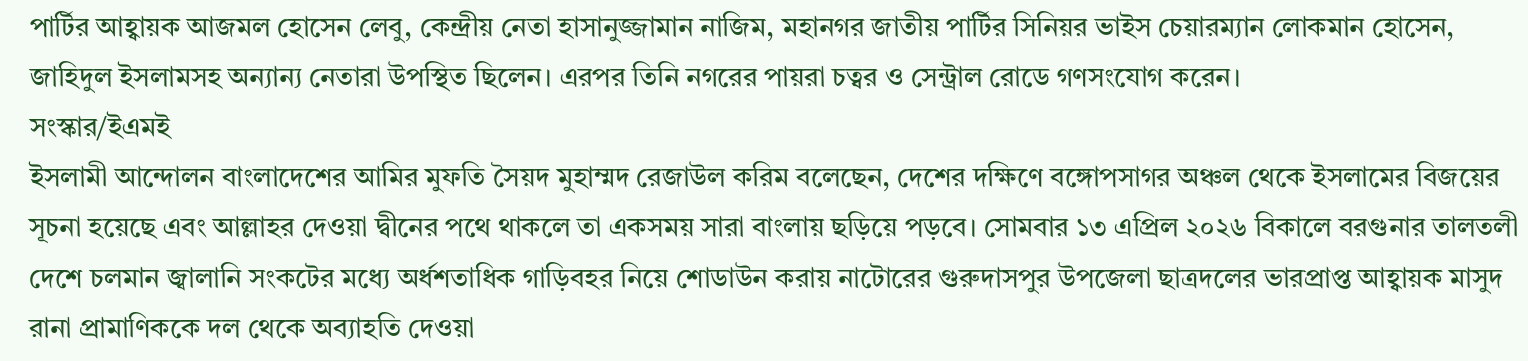পার্টির আহ্বায়ক আজমল হোসেন লেবু, কেন্দ্রীয় নেতা হাসানুজ্জামান নাজিম, মহানগর জাতীয় পার্টির সিনিয়র ভাইস চেয়ারম্যান লোকমান হোসেন, জাহিদুল ইসলামসহ অন্যান্য নেতারা উপস্থিত ছিলেন। এরপর তিনি নগরের পায়রা চত্বর ও সেন্ট্রাল রোডে গণসংযোগ করেন।
সংস্কার/ইএমই
ইসলামী আন্দোলন বাংলাদেশের আমির মুফতি সৈয়দ মুহাম্মদ রেজাউল করিম বলেছেন, দেশের দক্ষিণে বঙ্গোপসাগর অঞ্চল থেকে ইসলামের বিজয়ের সূচনা হয়েছে এবং আল্লাহর দেওয়া দ্বীনের পথে থাকলে তা একসময় সারা বাংলায় ছড়িয়ে পড়বে। সোমবার ১৩ এপ্রিল ২০২৬ বিকালে বরগুনার তালতলী
দেশে চলমান জ্বালানি সংকটের মধ্যে অর্ধশতাধিক গাড়িবহর নিয়ে শোডাউন করায় নাটোরের গুরুদাসপুর উপজেলা ছাত্রদলের ভারপ্রাপ্ত আহ্বায়ক মাসুদ রানা প্রামাণিককে দল থেকে অব্যাহতি দেওয়া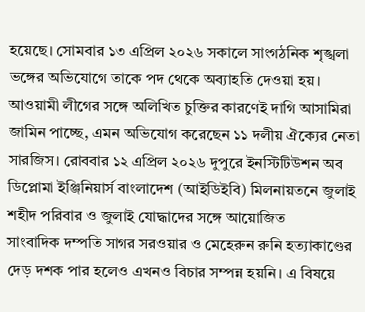হয়েছে। সোমবার ১৩ এপ্রিল ২০২৬ সকালে সাংগঠনিক শৃঙ্খলা ভঙ্গের অভিযোগে তাকে পদ থেকে অব্যাহতি দেওয়া হয়।
আওয়ামী লীগের সঙ্গে অলিখিত চুক্তির কারণেই দাগি আসামিরা জামিন পাচ্ছে, এমন অভিযোগ করেছেন ১১ দলীয় ঐক্যের নেতা সারজিস। রোববার ১২ এপ্রিল ২০২৬ দুপুরে ইনস্টিটিউশন অব ডিপ্লোমা ইঞ্জিনিয়ার্স বাংলাদেশ (আইডিইবি) মিলনায়তনে জুলাই শহীদ পরিবার ও জুলাই যোদ্ধাদের সঙ্গে আয়োজিত
সাংবাদিক দম্পতি সাগর সরওয়ার ও মেহেরুন রুনি হত্যাকাণ্ডের দেড় দশক পার হলেও এখনও বিচার সম্পন্ন হয়নি। এ বিষয়ে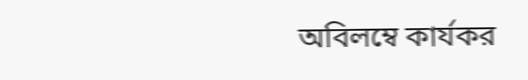অবিলম্বে কার্যকর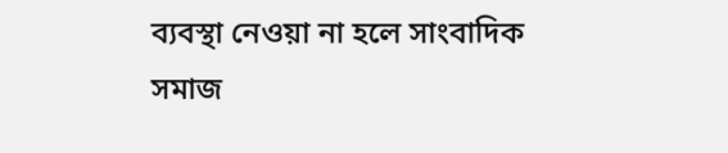ব্যবস্থা নেওয়া না হলে সাংবাদিক সমাজ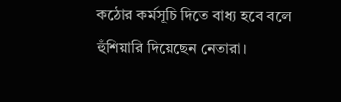কঠোর কর্মসূচি দিতে বাধ্য হবে বলে হুঁশিয়ারি দিয়েছেন নেতারা।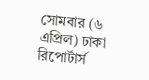সোমবার (৬ এপ্রিল) ঢাকা রিপোর্টার্স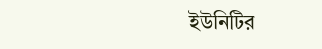ইউনিটির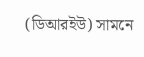(ডিআরইউ) সামনে